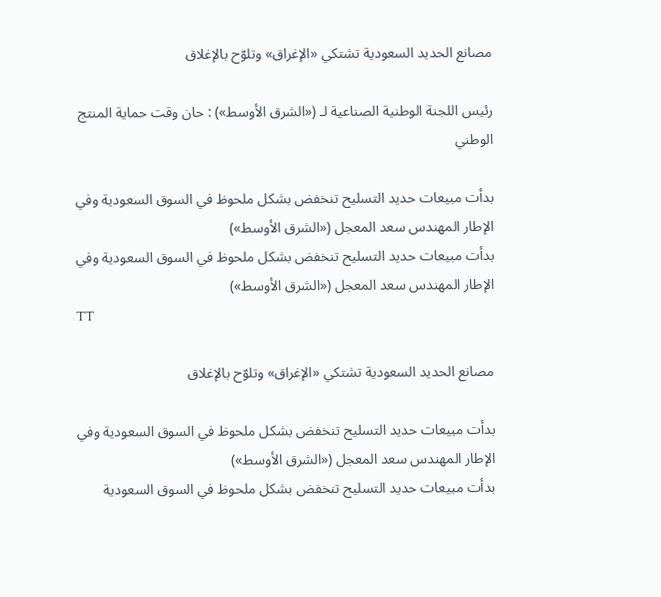مصانع الحديد السعودية تشتكي «الإغراق» وتلوّح بالإغلاق

رئيس اللجنة الوطنية الصناعية لـ («الشرق الأوسط») : حان وقت حماية المنتج الوطني

بدأت مبيعات حديد التسليح تنخفض بشكل ملحوظ في السوق السعودية وفي الإطار المهندس سعد المعجل («الشرق الأوسط»)
بدأت مبيعات حديد التسليح تنخفض بشكل ملحوظ في السوق السعودية وفي الإطار المهندس سعد المعجل («الشرق الأوسط»)
TT

مصانع الحديد السعودية تشتكي «الإغراق» وتلوّح بالإغلاق

بدأت مبيعات حديد التسليح تنخفض بشكل ملحوظ في السوق السعودية وفي الإطار المهندس سعد المعجل («الشرق الأوسط»)
بدأت مبيعات حديد التسليح تنخفض بشكل ملحوظ في السوق السعودية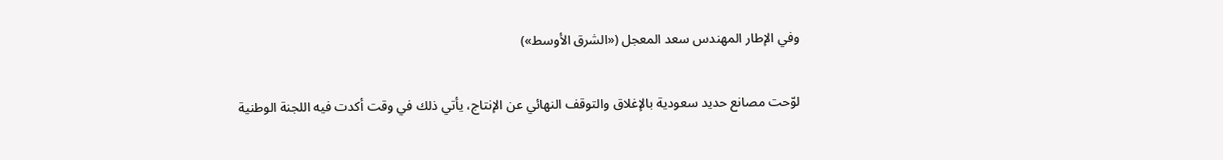وفي الإطار المهندس سعد المعجل («الشرق الأوسط»)

لوّحت مصانع حديد سعودية بالإغلاق والتوقف النهائي عن الإنتاج، يأتي ذلك في وقت أكدت فيه اللجنة الوطنية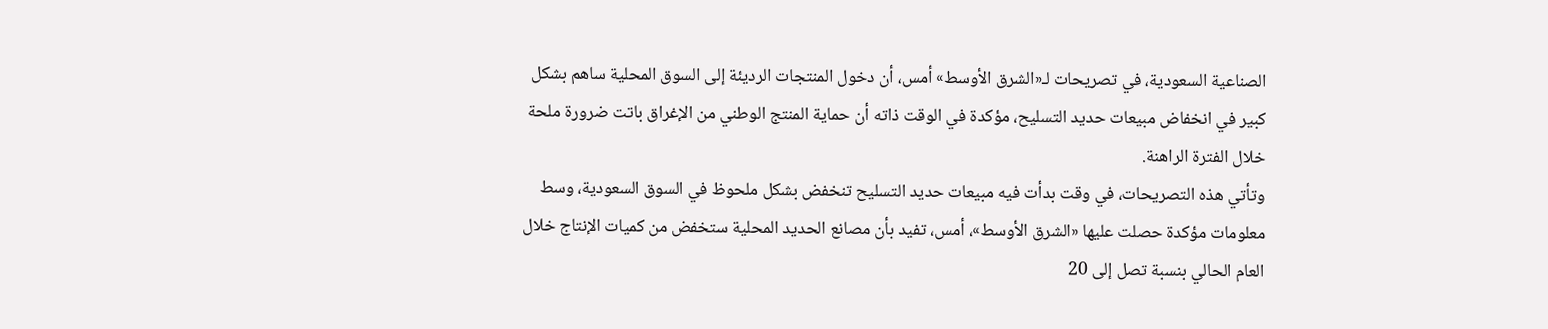الصناعية السعودية، في تصريحات لـ«الشرق الأوسط» أمس، أن دخول المنتجات الرديئة إلى السوق المحلية ساهم بشكل كبير في انخفاض مبيعات حديد التسليح، مؤكدة في الوقت ذاته أن حماية المنتج الوطني من الإغراق باتت ضرورة ملحة خلال الفترة الراهنة.
وتأتي هذه التصريحات، في وقت بدأت فيه مبيعات حديد التسليح تنخفض بشكل ملحوظ في السوق السعودية، وسط معلومات مؤكدة حصلت عليها «الشرق الأوسط»، أمس، تفيد بأن مصانع الحديد المحلية ستخفض من كميات الإنتاج خلال العام الحالي بنسبة تصل إلى 20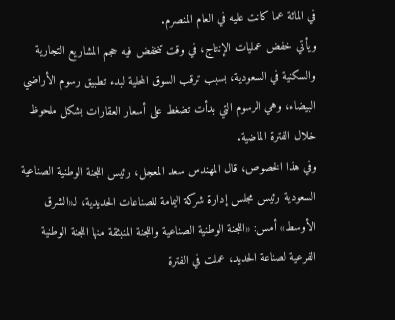في المائة عما كانت عليه في العام المنصرم.
ويأتي خفض عمليات الإنتاج، في وقت تنخفض فيه حجم المشاريع التجارية والسكنية في السعودية، بسبب ترقب السوق المحلية لبدء تطبيق رسوم الأراضي البيضاء، وهي الرسوم التي بدأت تضغط على أسعار العقارات بشكل ملحوظ خلال الفترة الماضية.
وفي هذا الخصوص، قال المهندس سعد المعجل، رئيس اللجنة الوطنية الصناعية السعودية رئيس مجلس إدارة شركة اليمامة للصناعات الحديدية، لـ«الشرق الأوسط» أمس: «اللجنة الوطنية الصناعية واللجنة المنبثقة منها اللجنة الوطنية الفرعية لصناعة الحديد، عملت في الفترة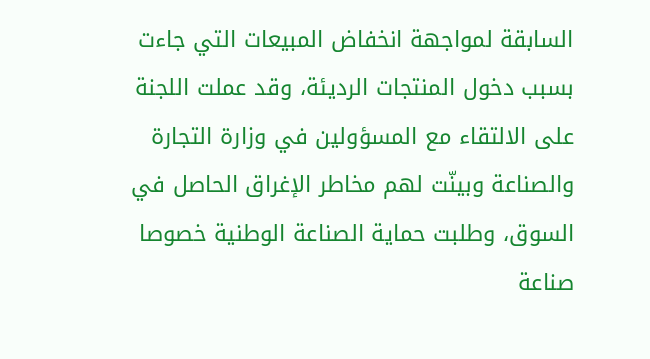السابقة لمواجهة انخفاض المبيعات التي جاءت بسبب دخول المنتجات الرديئة، وقد عملت اللجنة على الالتقاء مع المسؤولين في وزارة التجارة والصناعة وبينّت لهم مخاطر الإغراق الحاصل في السوق، وطلبت حماية الصناعة الوطنية خصوصا صناعة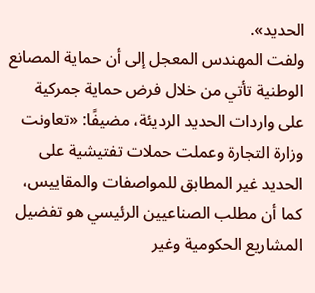الحديد».
ولفت المهندس المعجل إلى أن حماية المصانع الوطنية تأتي من خلال فرض حماية جمركية على واردات الحديد الرديئة، مضيفًا: «تعاونت وزارة التجارة وعملت حملات تفتيشية على الحديد غير المطابق للمواصفات والمقاييس، كما أن مطلب الصناعيين الرئيسي هو تفضيل المشاريع الحكومية وغير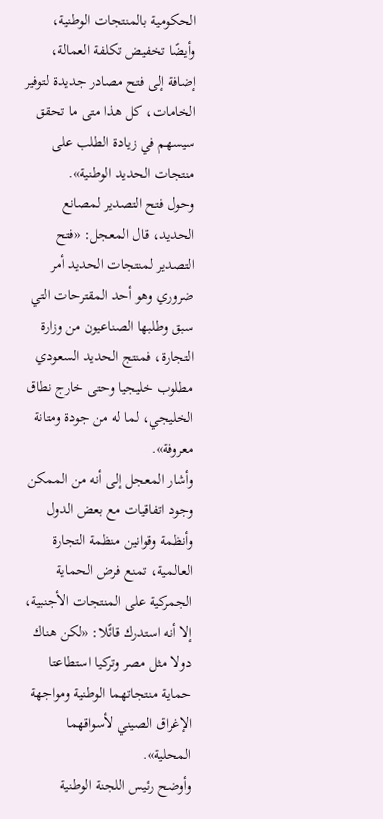الحكومية بالمنتجات الوطنية، وأيضًا تخفيض تكلفة العمالة، إضافة إلى فتح مصادر جديدة لتوفير الخامات، كل هذا متى ما تحقق سيسهم في زيادة الطلب على منتجات الحديد الوطنية».
وحول فتح التصدير لمصانع الحديد، قال المعجل: «فتح التصدير لمنتجات الحديد أمر ضروري وهو أحد المقترحات التي سبق وطلبها الصناعيون من وزارة التجارة، فمنتج الحديد السعودي مطلوب خليجيا وحتى خارج نطاق الخليجي، لما له من جودة ومتانة معروفة».
وأشار المعجل إلى أنه من الممكن وجود اتفاقيات مع بعض الدول وأنظمة وقوانين منظمة التجارة العالمية، تمنع فرض الحماية الجمركية على المنتجات الأجنبية، إلا أنه استدرك قائًلا: «لكن هناك دولا مثل مصر وتركيا استطاعتا حماية منتجاتهما الوطنية ومواجهة الإغراق الصيني لأسواقهما المحلية».
وأوضح رئيس اللجنة الوطنية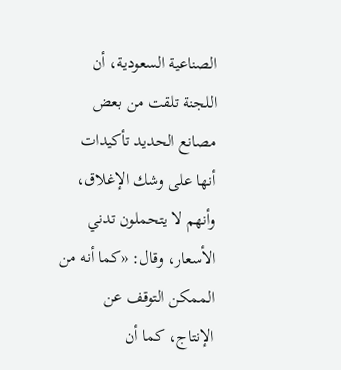الصناعية السعودية، أن اللجنة تلقت من بعض مصانع الحديد تأكيدات أنها على وشك الإغلاق، وأنهم لا يتحملون تدني الأسعار، وقال: «كما أنه من الممكن التوقف عن الإنتاج، كما أن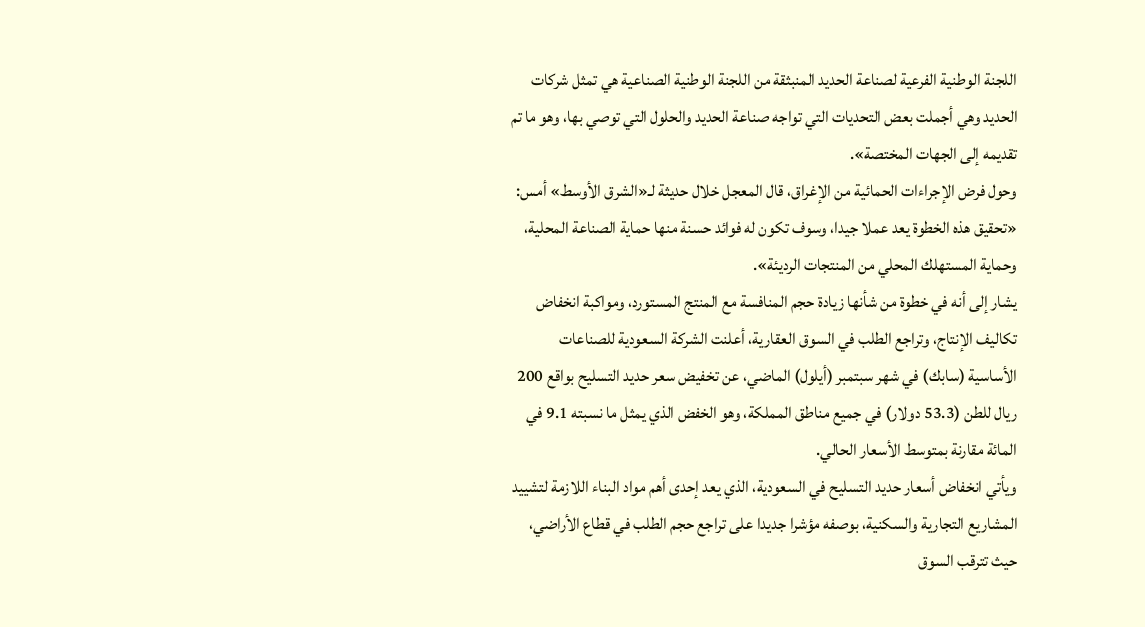اللجنة الوطنية الفرعية لصناعة الحديد المنبثقة من اللجنة الوطنية الصناعية هي تمثل شركات الحديد وهي أجملت بعض التحديات التي تواجه صناعة الحديد والحلول التي توصي بها، وهو ما تم تقديمه إلى الجهات المختصة».
وحول فرض الإجراءات الحمائية من الإغراق، قال المعجل خلال حديثة لـ«الشرق الأوسط» أمس: «تحقيق هذه الخطوة يعد عملا جيدا، وسوف تكون له فوائد حسنة منها حماية الصناعة المحلية، وحماية المستهلك المحلي من المنتجات الرديئة».
يشار إلى أنه في خطوة من شأنها زيادة حجم المنافسة مع المنتج المستورد، ومواكبة انخفاض تكاليف الإنتاج، وتراجع الطلب في السوق العقارية، أعلنت الشركة السعودية للصناعات الأساسية (سابك) في شهر سبتمبر (أيلول) الماضي، عن تخفيض سعر حديد التسليح بواقع 200 ريال للطن (53.3 دولار) في جميع مناطق المملكة، وهو الخفض الذي يمثل ما نسبته 9.1 في المائة مقارنة بمتوسط الأسعار الحالي.
ويأتي انخفاض أسعار حديد التسليح في السعودية، الذي يعد إحدى أهم مواد البناء اللازمة لتشييد المشاريع التجارية والسكنية، بوصفه مؤشرا جديدا على تراجع حجم الطلب في قطاع الأراضي، حيث تترقب السوق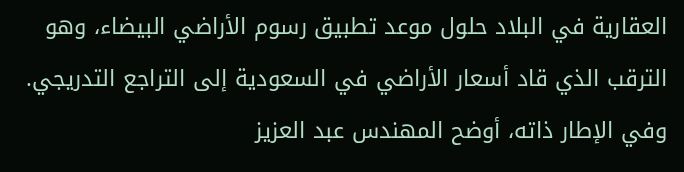العقارية في البلاد حلول موعد تطبيق رسوم الأراضي البيضاء، وهو الترقب الذي قاد أسعار الأراضي في السعودية إلى التراجع التدريجي.
وفي الإطار ذاته، أوضح المهندس عبد العزيز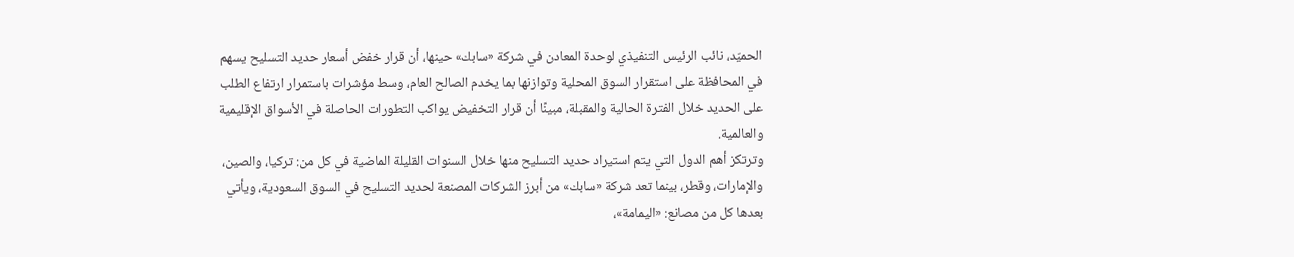الحميّد، نائب الرئيس التنفيذي لوحدة المعادن في شركة «سابك» حينها، أن قرار خفض أسعار حديد التسليح يسهم في المحافظة على استقرار السوق المحلية وتوازنها بما يخدم الصالح العام، وسط مؤشرات باستمرار ارتفاع الطلب على الحديد خلال الفترة الحالية والمقبلة، مبينًا أن قرار التخفيض يواكب التطورات الحاصلة في الأسواق الإقليمية والعالمية.
وترتكز أهم الدول التي يتم استيراد حديد التسليح منها خلال السنوات القليلة الماضية في كل من: تركيا، والصين، والإمارات، وقطر، بينما تعد شركة «سابك» من أبرز الشركات المصنعة لحديد التسليح في السوق السعودية، ويأتي بعدها كل من مصانع: «اليمامة»،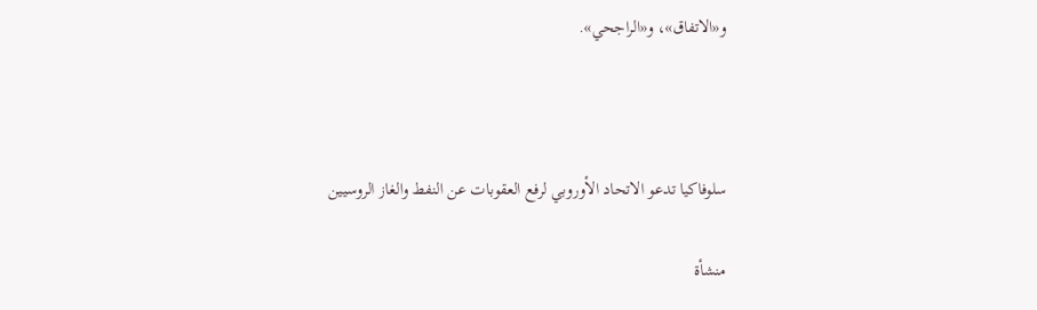و«الاتفاق»، و«الراجحي».



سلوفاكيا تدعو الاتحاد الأوروبي لرفع العقوبات عن النفط والغاز الروسيين

منشأة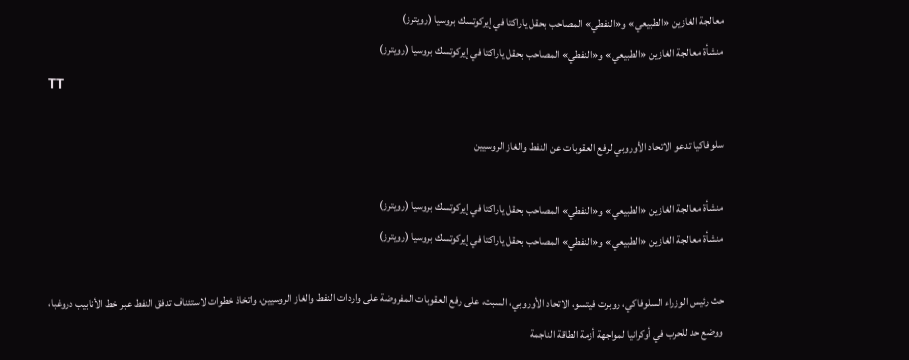معالجة الغازين «الطبيعي» و«النفطي» المصاحب بحقل ياراكتا في إيركوتسك بروسيا (رويترز)
منشأة معالجة الغازين «الطبيعي» و«النفطي» المصاحب بحقل ياراكتا في إيركوتسك بروسيا (رويترز)
TT

سلوفاكيا تدعو الاتحاد الأوروبي لرفع العقوبات عن النفط والغاز الروسيين

منشأة معالجة الغازين «الطبيعي» و«النفطي» المصاحب بحقل ياراكتا في إيركوتسك بروسيا (رويترز)
منشأة معالجة الغازين «الطبيعي» و«النفطي» المصاحب بحقل ياراكتا في إيركوتسك بروسيا (رويترز)

حث رئيس الوزراء السلوفاكي، روبرت فيتسو، الاتحاد الأوروبي، السبت، على رفع العقوبات المفروضة على واردات النفط والغاز الروسيين، واتخاذ خطوات لاستئناف تدفق النفط عبر خط الأنابيب دروغبا، ووضع حد للحرب في أوكرانيا لمواجهة أزمة الطاقة الناجمة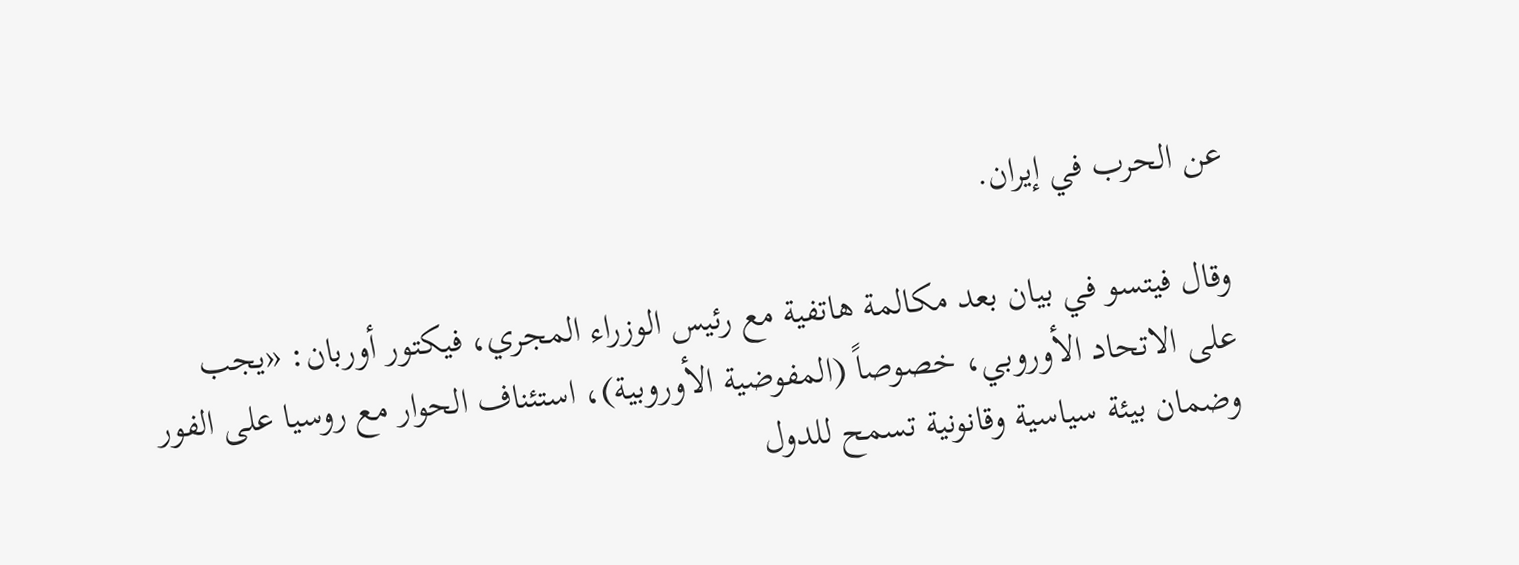عن الحرب في إيران.

وقال فيتسو في بيان بعد مكالمة هاتفية مع رئيس الوزراء المجري، فيكتور أوربان: «يجب على الاتحاد الأوروبي، خصوصاً (المفوضية الأوروبية)، استئناف الحوار مع روسيا على الفور وضمان بيئة سياسية وقانونية تسمح للدول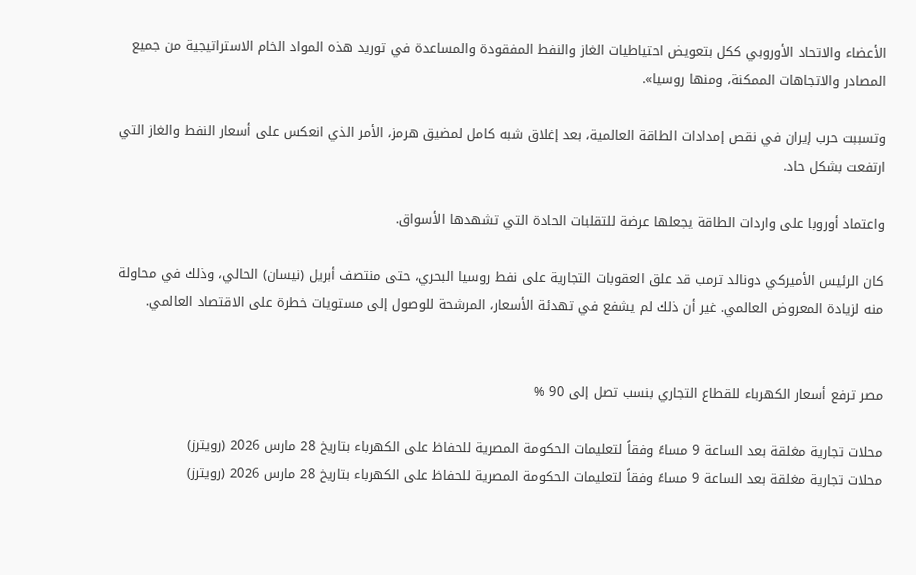الأعضاء والاتحاد الأوروبي ككل بتعويض احتياطيات الغاز والنفط المفقودة والمساعدة في توريد هذه المواد الخام الاستراتيجية من جميع المصادر والاتجاهات الممكنة، ومنها روسيا».

وتسببت حرب إيران في نقص إمدادات الطاقة العالمية، بعد إغلاق شبه كامل لمضيق هرمز، الأمر الذي انعكس على أسعار النفط والغاز التي ارتفعت بشكل حاد.

واعتماد أوروبا على واردات الطاقة يجعلها عرضة للتقلبات الحادة التي تشهدها الأسواق.

كان الرئيس الأميركي دونالد ترمب قد علق العقوبات التجارية على نفط روسيا البحري، حتى منتصف أبريل (نيسان) الحالي، وذلك في محاولة منه لزيادة المعروض العالمي. غير أن ذلك لم يشفع في تهدئة الأسعار، المرشحة للوصول إلى مستويات خطرة على الاقتصاد العالمي.


مصر ترفع أسعار الكهرباء للقطاع التجاري بنسب تصل إلى 90 %

محلات تجارية مغلقة بعد الساعة 9 مساءً وفقاً لتعليمات الحكومة المصرية للحفاظ على الكهرباء بتاريخ 28 مارس 2026 (رويترز)
محلات تجارية مغلقة بعد الساعة 9 مساءً وفقاً لتعليمات الحكومة المصرية للحفاظ على الكهرباء بتاريخ 28 مارس 2026 (رويترز)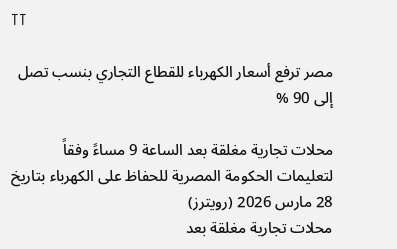TT

مصر ترفع أسعار الكهرباء للقطاع التجاري بنسب تصل إلى 90 %

محلات تجارية مغلقة بعد الساعة 9 مساءً وفقاً لتعليمات الحكومة المصرية للحفاظ على الكهرباء بتاريخ 28 مارس 2026 (رويترز)
محلات تجارية مغلقة بعد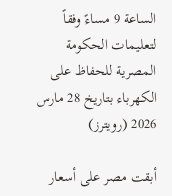الساعة 9 مساءً وفقاً لتعليمات الحكومة المصرية للحفاظ على الكهرباء بتاريخ 28 مارس 2026 (رويترز)

أبقت مصر على أسعار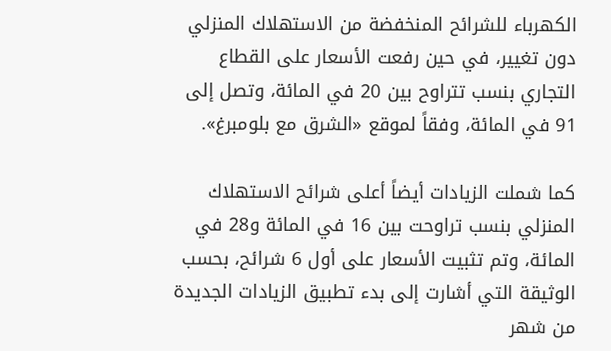الكهرباء للشرائح المنخفضة من الاستهلاك المنزلي دون تغيير، في حين رفعت الأسعار على القطاع التجاري بنسب تتراوح بين 20 في المائة، وتصل إلى 91 في المائة، وفقاً لموقع «الشرق مع بلومبرغ».

كما شملت الزيادات أيضاً أعلى شرائح الاستهلاك المنزلي بنسب تراوحت بين 16 في المائة و28 في المائة، وتم تثبيت الأسعار على أول 6 شرائح، بحسب الوثيقة التي أشارت إلى بدء تطبيق الزيادات الجديدة من شهر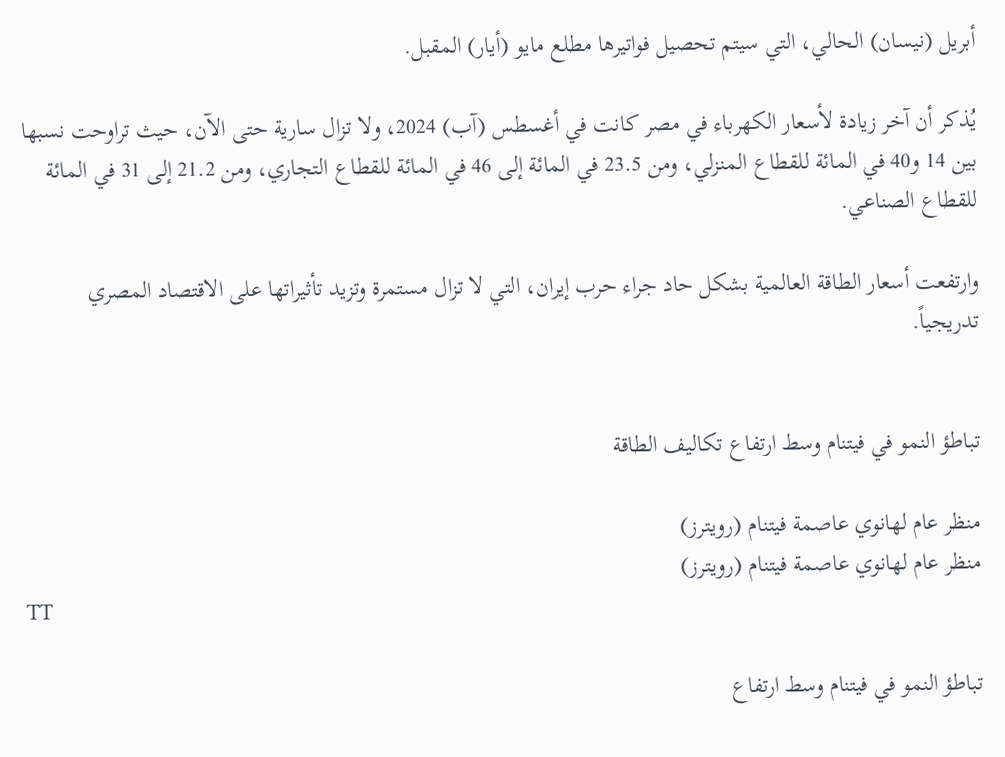أبريل (نيسان) الحالي، التي سيتم تحصيل فواتيرها مطلع مايو (أيار) المقبل.

يُذكر أن آخر زيادة لأسعار الكهرباء في مصر كانت في أغسطس (آب) 2024، ولا تزال سارية حتى الآن، حيث تراوحت نسبها بين 14 و40 في المائة للقطاع المنزلي، ومن 23.5 في المائة إلى 46 في المائة للقطاع التجاري، ومن 21.2 إلى 31 في المائة للقطاع الصناعي.

وارتفعت أسعار الطاقة العالمية بشكل حاد جراء حرب إيران، التي لا تزال مستمرة وتزيد تأثيراتها على الاقتصاد المصري تدريجياً.


تباطؤ النمو في فيتنام وسط ارتفاع تكاليف الطاقة

منظر عام لهانوي عاصمة فيتنام (رويترز)
منظر عام لهانوي عاصمة فيتنام (رويترز)
TT

تباطؤ النمو في فيتنام وسط ارتفاع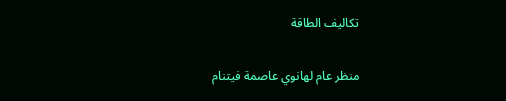تكاليف الطاقة

منظر عام لهانوي عاصمة فيتنام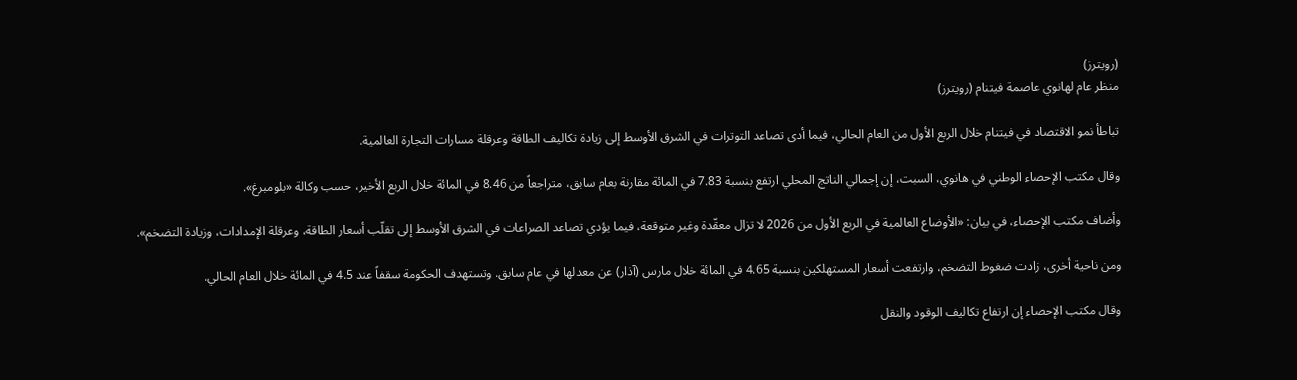(رويترز)
منظر عام لهانوي عاصمة فيتنام (رويترز)

تباطأ نمو الاقتصاد في فيتنام خلال الربع الأول من العام الحالي، فيما أدى تصاعد التوترات في الشرق الأوسط إلى زيادة تكاليف الطاقة وعرقلة مسارات التجارة العالمية.

وقال مكتب الإحصاء الوطني في هانوي، السبت، إن إجمالي الناتج المحلي ارتفع بنسبة 7.83 في المائة مقارنة بعام سابق، متراجعاً من 8.46 في المائة خلال الربع الأخير، حسب وكالة «بلومبرغ».

وأضاف مكتب الإحصاء، في بيان: «الأوضاع العالمية في الربع الأول من 2026 لا تزال معقّدة وغير متوقعة، فيما يؤدي تصاعد الصراعات في الشرق الأوسط إلى تقلّب أسعار الطاقة، وعرقلة الإمدادات، وزيادة التضخم».

ومن ناحية أخرى، زادت ضغوط التضخم، وارتفعت أسعار المستهلكين بنسبة 4.65 في المائة خلال مارس (آذار) عن معدلها في عام سابق. وتستهدف الحكومة سقفاً عند 4.5 في المائة خلال العام الحالي.

وقال مكتب الإحصاء إن ارتفاع تكاليف الوقود والنقل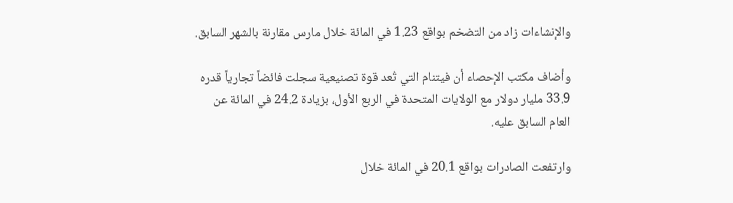والإنشاءات زاد من التضخم بواقع 1.23 في المائة خلال مارس مقارنة بالشهر السابق.

وأضاف مكتب الإحصاء أن فيتنام التي تُعد قوة تصنيعية سجلت فائضاً تجارياً قدره 33.9 مليار دولار مع الولايات المتحدة في الربع الأول، بزيادة 24.2 في المائة عن العام السابق عليه.

وارتفعت الصادرات بواقع 20.1 في المائة خلال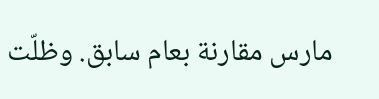مارس مقارنة بعام سابق. وظلّت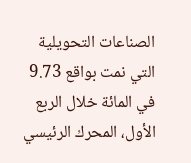الصناعات التحويلية التي نمت بواقع 9.73 في المائة خلال الربع الأول، المحرك الرئيسي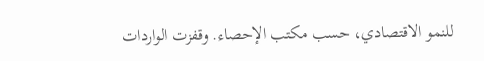للنمو الاقتصادي، حسب مكتب الإحصاء. وقفزت الواردات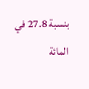بنسبة 27.8 في المائة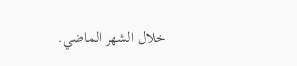خلال الشهر الماضي.